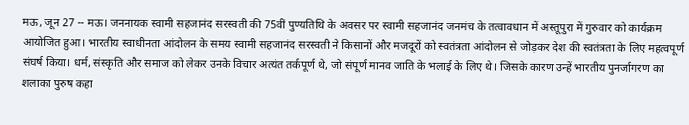मऊ, जून 27 -- मऊ। जननायक स्वामी सहजानंद सरस्वती की 75वीं पुण्यतिथि के अवसर पर स्वामी सहजानंद जनमंच के तत्वावधान में अस्तूपुरा में गुरुवार को कार्यक्रम आयोजित हुआ। भारतीय स्वाधीनता आंदोलन के समय स्वामी सहजानंद सरस्वती ने किसानों और मजदूरों को स्वतंत्रता आंदोलन से जोड़कर देश की स्वतंत्रता के लिए महत्वपूर्ण संघर्ष किया। धर्म, संस्कृति और समाज को लेकर उनके विचार अत्यंत तर्कपूर्ण थे, जो संपूर्ण मानव जाति के भलाई के लिए थे। जिसके कारण उन्हें भारतीय पुनर्जागरण का शलाका पुरुष कहा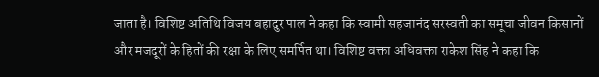जाता है। विशिष्ट अतिथि विजय बहादुर पाल ने कहा कि स्वामी सहजानंद सरस्वती का समूचा जीवन किसानों और मजदूरों के हितों की रक्षा के लिए समर्पित था। विशिष्ट वक्ता अधिवक्ता राकेश सिंह ने कहा कि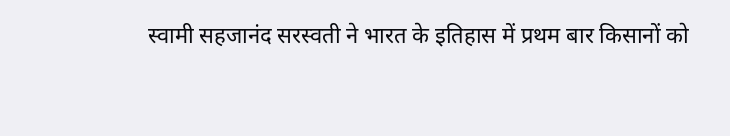स्वामी सहजानंद सरस्वती ने भारत के इतिहास में प्रथम बार किसानों को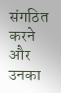संगठित करने और उनका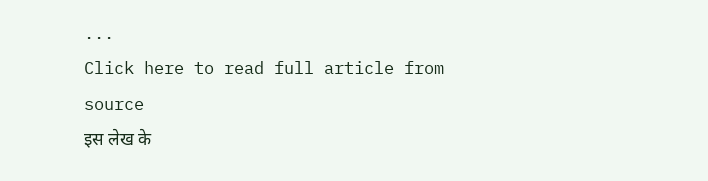...
Click here to read full article from source
इस लेख के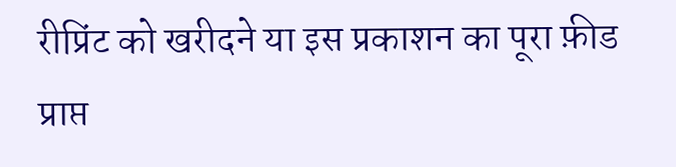रीप्रिंट को खरीदने या इस प्रकाशन का पूरा फ़ीड प्राप्त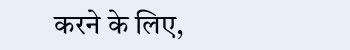करने के लिए,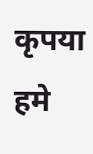कृपया
हमे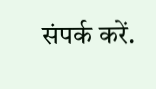संपर्क करें.